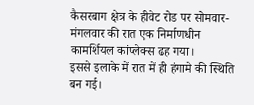कैसरबाग क्षेत्र के हीवेट रोड पर सोमवार-मंगलवार की रात एक निर्माणधीन कामर्शियल कांप्लेक्स ढह गया।
इससे इलाके में रात में ही हंगामे की स्थिति बन गई।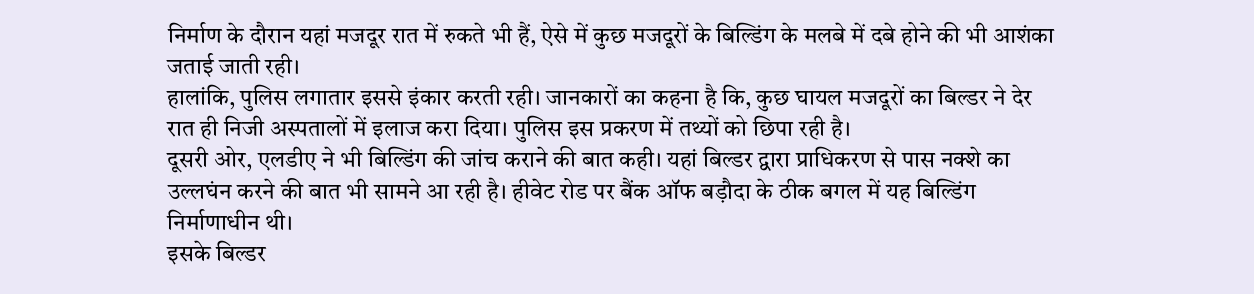निर्माण के दौरान यहां मजदूर रात में रुकते भी हैं, ऐसे में कुछ मजदूरों के बिल्डिंग के मलबे में दबे होने की भी आशंका जताई जाती रही।
हालांकि, पुलिस लगातार इससे इंकार करती रही। जानकारों का कहना है कि, कुछ घायल मजदूरों का बिल्डर ने देर रात ही निजी अस्पतालों में इलाज करा दिया। पुलिस इस प्रकरण में तथ्यों को छिपा रही है।
दूसरी ओर, एलडीए ने भी बिल्डिंग की जांच कराने की बात कही। यहां बिल्डर द्वारा प्राधिकरण से पास नक्शे का उल्लघंन करने की बात भी सामने आ रही है। हीवेट रोड पर बैंक ऑफ बड़ौदा के ठीक बगल में यह बिल्डिंग निर्माणाधीन थी।
इसके बिल्डर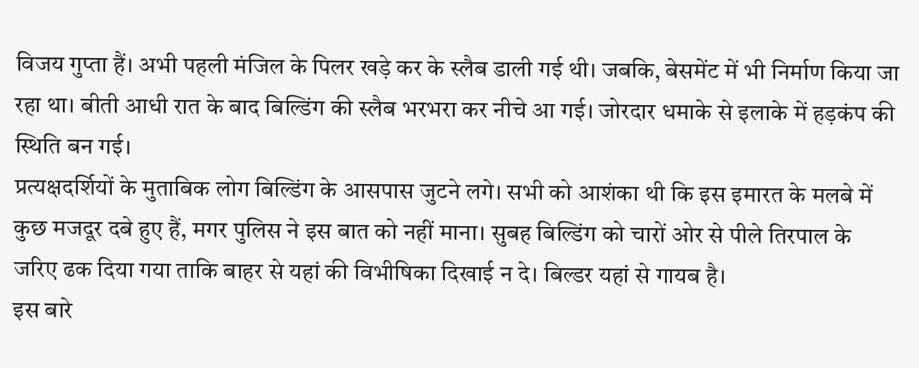विजय गुप्ता हैं। अभी पहली मंजिल के पिलर खड़े कर के स्लैब डाली गई थी। जबकि, बेसमेंट में भी निर्माण किया जा रहा था। बीती आधी रात के बाद बिल्डिंग की स्लैब भरभरा कर नीचे आ गई। जोरदार धमाके से इलाके में हड़कंप की स्थिति बन गई।
प्रत्यक्षदर्शियों के मुताबिक लोग बिल्डिंग के आसपास जुटने लगे। सभी को आशंका थी कि इस इमारत के मलबे में कुछ मजदूर दबे हुए हैं, मगर पुलिस ने इस बात को नहीं माना। सुबह बिल्डिंग को चारों ओर से पीले तिरपाल के जरिए ढक दिया गया ताकि बाहर से यहां की विभीषिका दिखाई न दे। बिल्डर यहां से गायब है।
इस बारे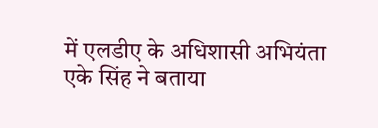में एलडीए के अधिशासी अभियंता एके सिंह ने बताया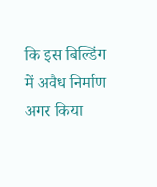कि इस बिल्डिंग में अवैध निर्माण अगर किया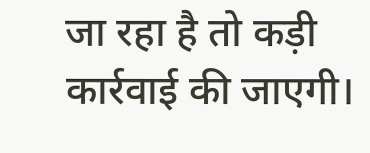जा रहा है तो कड़ी कार्रवाई की जाएगी।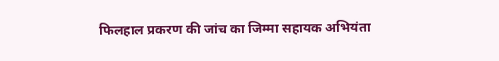फिलहाल प्रकरण की जांच का जिम्मा सहायक अभियंता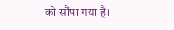को सौंपा गया है।